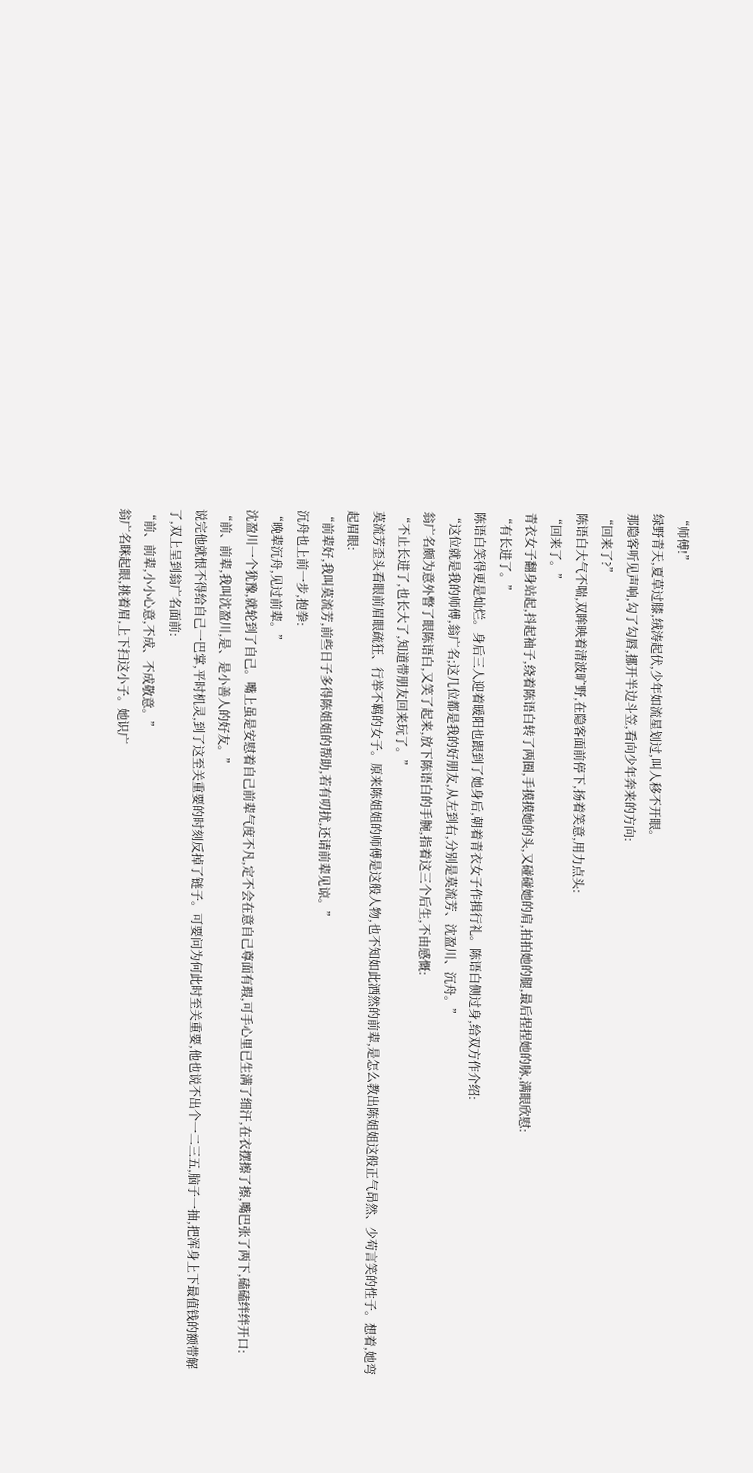“师傅!”
绿野青天,夏草过膝,绒涛起伏,少年如流星划过,叫人移不开眼。
那隐客听见声响,勾了勾唇,挪开半边斗笠,看向少年奔来的方向:
“回来了?”
陈语白大气不喘,双眸映着清波旷野,在隐客面前停下,扬着笑意,用力点头:
“回来了。”
青衣女子翻身站起,抖起袖子,绕着陈语白转了两圈,手摸摸她的头,又碰碰她的肩,拍拍她的腿,最后捏捏她的脉,满眼欣慰:
“有长进了。”
陈语白笑得更是灿烂。身后三人迎着暖阳也跟到了她身后,朝着青衣女子作揖行礼。陈语白侧过身,给双方作介绍:
“这位就是我的师傅,翁广名;这几位都是我的好朋友,从左到右,分别是莫流芳、沈盈川、沉舟。”
翁广名颇为意外瞥了眼陈语白,又笑了起来,放下陈语白的手腕,指着这三个后生,不由感慨:
“不止长进了,也长大了,知道带朋友回来玩了。”
莫流芳歪头看眼前眉眼疏狂、行举不羁的女子。原来陈姐姐的师傅是这般人物,也不知如此洒然的前辈,是怎么教出陈姐姐这般正气昂然、少苟言笑的性子。想着,她弯起眉眼:
“前辈好,我叫莫流芳,前些日子多得陈姐姐的帮助,若有叨扰,还请前辈见谅。”
沉舟也上前一步,抱拳:
“晚辈沉舟,见过前辈。”
沈盈川一个犹豫,就轮到了自己。嘴上虽是安慰着自己前辈气度不凡,定不会在意自己尊面有瑕,可手心里已生满了细汗,在衣摆擦了擦,嘴巴张了两下,磕磕绊绊开口:
“前、前辈,我叫沈盈川,是、是小善人的好友。”
说完他就恨不得给自己一巴掌,平时机灵,到了这至关重要的时刻反掉了链子。可要问为何此时至关重要,他也说不出个一二三五,脑子一抽,把浑身上下最值钱的额带解了,双上呈到翁广名面前:
“前、前辈,小小心意,不成、不成敬意。”
翁广名眯起眼,挑着眉,上下扫这小子。她识广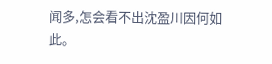闻多,怎会看不出沈盈川因何如此。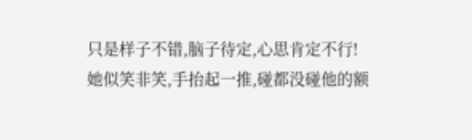只是样子不错,脑子待定,心思肯定不行!
她似笑非笑,手抬起一推,碰都没碰他的额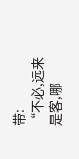带:
“不必,远来是客,哪